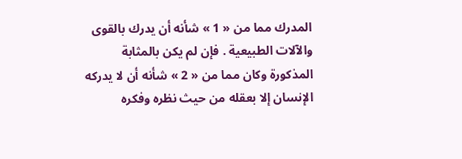المدرك مما من « 1 » شأنه أن يدرك بالقوى والآلات الطبيعية . فإن لم يكن بالمثابة المذكورة وكان مما من « 2 » شأنه أن لا يدركه الإنسان إلا بعقله من حيث نظره وفكره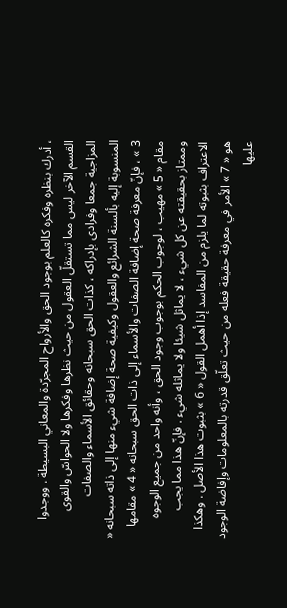، أدرك بنظره وفكره كالعلم بوجود الحق والأرواح المجرّدة والمعاني البسيطة . ووجدوا القسم الآخر ليس مما تستقلّ العقول من حيث نظرها وفكرها ولا الحواسّ والقوى المزاجية جمعا وفرادى بإدراكه ، كذات الحق سبحانه وحقائق الأسماء والصفات المنسوبة إليه بألسنة الشرائع والعقول وكيفية صحة إضافة شيء منها إلى ذاته سبحانه « 3 » ، فإنّ معرفة صحة إضافة الصفات والأسماء إلى ذات الحق سبحانه « 4 » مقامها مقام « 5 » مهيب ، لوجوب الحكم بوجوب وجود الحق ، وأنه واحد من جميع الوجوه وممتاز بحقيقته عن كل شيء ، لا يماثل شيئا ولا يماثله شيء . فإنّ هذا مما يجب الاعتراف بثبوته لما يلزم من المفاسد إذا أهمل القول « 6 » بثبوت هذا الأصل . وهكذا هو « 7 » الأمر في معرفة حقيقة فعله من حيث تعلّق قدرته بالمعلومات وإفاضة الوجود عليها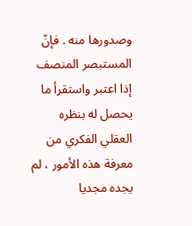وصدورها منه . فإنّ المستبصر المنصف إذا اعتبر واستقرأ ما يحصل له بنظره العقلي الفكري من معرفة هذه الأمور ، لم يجده مجديا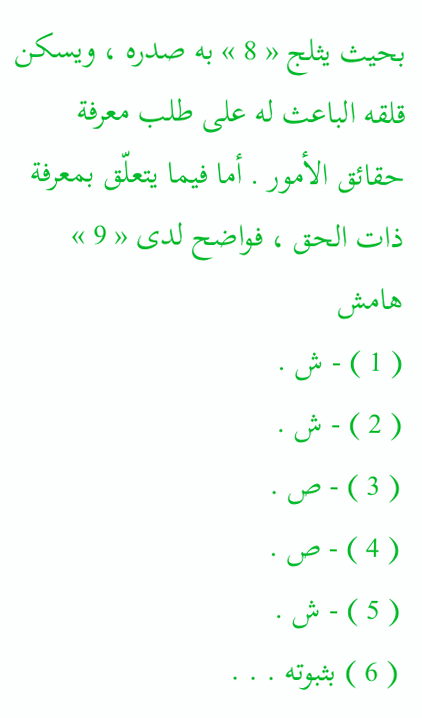بحيث يثلج « 8 » به صدره ، ويسكن قلقه الباعث له على طلب معرفة حقائق الأمور . أما فيما يتعلّق بمعرفة ذات الحق ، فواضح لدى « 9 »
هامش
( 1 ) - ش .
( 2 ) - ش .
( 3 ) - ص .
( 4 ) - ص .
( 5 ) - ش .
( 6 ) بثبوته . . .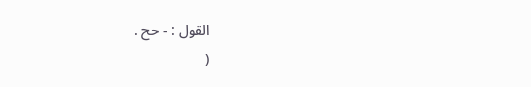القول : - حح .
(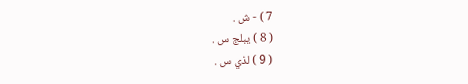7 ) - ش .
( 8 ) يبلج س .
( 9 ) لذي س .